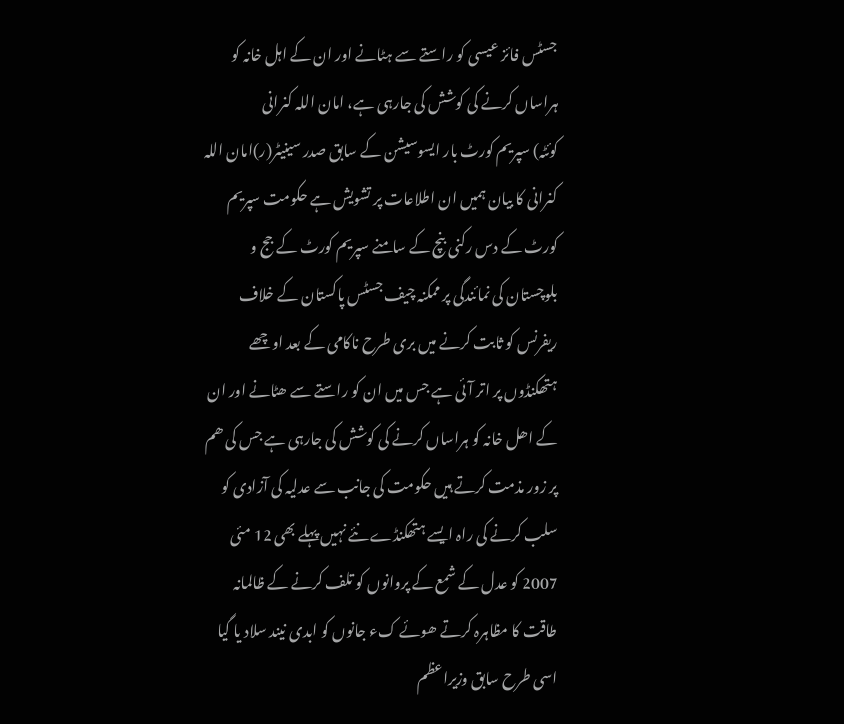جسٹس فائز عیسی کو راستے سے ہٹانے اور ان کے اہل خانہ کو ہراساں کرنے کی کوشش کی جارہی ہے، امان اللہ کنرانی
کوئٹہ) سپریم کورٹ بار ایسوسیشن کے سابق صدر سینیٹر(ر)امان اللہ کنرانی کا بیان ہمیں ان اطلاعات پر تشویش ہے حکومت سپریم کورٹ کے دس رکنی بنچ کے سامنے سپریم کورٹ کے جج و بلوچستان کی نمائندگی پر ممکنہ چیف جسٹس پاکستان کے خلاف ریفرنس کو ثابت کرنے میں بری طرح ناکامی کے بعد اوچھے ہتھکنڈوں پر اتر آئی ہے جس میں ان کو راستے سے ھٹانے اور ان کے اھل خانہ کو ہراساں کرنے کی کوشش کی جارہی ہے جس کی ھم پر زور مذمت کرتے ہیں حکومت کی جانب سے عدلیہ کی آزادی کو سلب کرنے کی راہ ایسے ہتھکنڈے نئے نہیں پہلے بھی 12 مئی 2007 کو عدل کے شمع کے پروانوں کو تلف کرنے کے ظالمانہ طاقت کا مظاہرہ کرتے ھوئے کء جانوں کو ابدی نیند سلاد یا گیا اسی طرح سابق وزیراعظم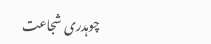چوہدری شجاعت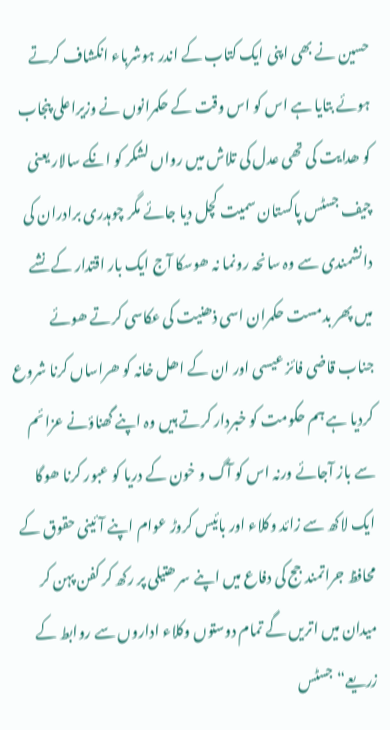حسین نے بھی اپنی ایک کتاب کے اندر ہوشرباء انکشاف کرتے ہوئے بتایا ہے اس کو اس وقت کے حکمرانوں نے وزیراعلی پنجاب کو ھدایت کی تھی عدل کی تلاش میں رواں لشکر کو انکے سالار یعنی چیف جسٹس پاکستان سمیت کچل دیا جائے مگر چوہدری برادران کی دانشمندی سے وہ سانحہ رونما نہ ھوسکا آج ایک بار اقتدار کے نشے میں پھر بدمست حکمران اسی ذھنیت کی عکاسی کرتے ھوئے جناب قاضی فائز عیسی اور ان کے اھل خانہ کو ھراساں کرنا شروع کردیا ہے ہم حکومت کو خبردار کرتے ہیں وہ اپنے گھناؤنے عزائم سے باز آجائے ورنہ اس کو آگ و خون کے دریا کو عبور کرنا ھوگا ایک لاکھ سے زائد وکلاء اور بائیس کروڑ عوام اپنے آئینی حقوق کے محافظ جراتمند جج کی دفاع میں اپنے سر ھتیلی پر رکھ کر کفن پہن کر میدان میں اتریں گے تمام دوستوں وکلاء اداروں سے روابط کے زریعے“جسٹس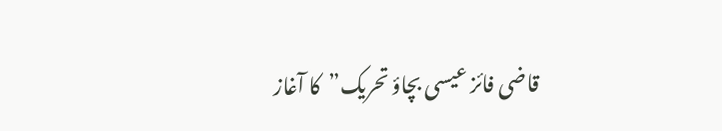قاضی فائز عیسی بچاؤ تحریک”کا آغاز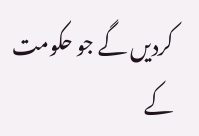کردیں گے جو حکومت کے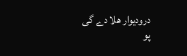درودیوار ھلا دے گی
پو